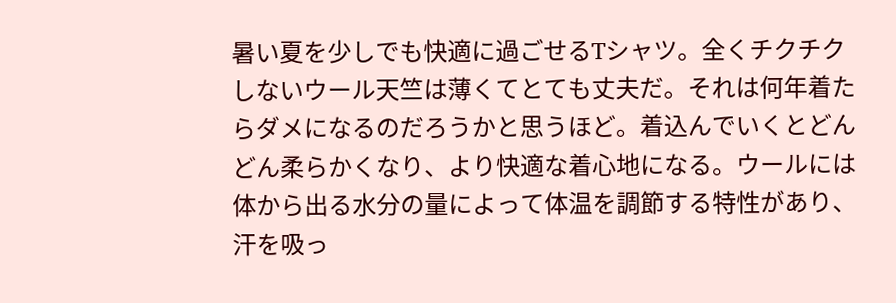暑い夏を少しでも快適に過ごせるTシャツ。全くチクチクしないウール天竺は薄くてとても丈夫だ。それは何年着たらダメになるのだろうかと思うほど。着込んでいくとどんどん柔らかくなり、より快適な着心地になる。ウールには体から出る水分の量によって体温を調節する特性があり、汗を吸っ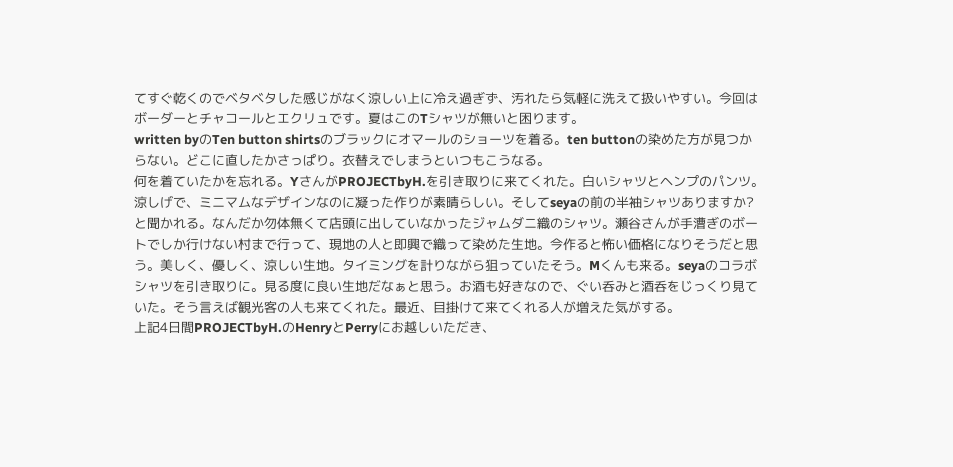てすぐ乾くのでベタベタした感じがなく涼しい上に冷え過ぎず、汚れたら気軽に洗えて扱いやすい。今回はボーダーとチャコールとエクリュです。夏はこのTシャツが無いと困ります。
written byのTen button shirtsのブラックにオマールのショーツを着る。ten buttonの染めた方が見つからない。どこに直したかさっぱり。衣替えでしまうといつもこうなる。
何を着ていたかを忘れる。YさんがPROJECTbyH.を引き取りに来てくれた。白いシャツとヘンプのパンツ。涼しげで、ミニマムなデザインなのに凝った作りが素晴らしい。そしてseyaの前の半袖シャツありますか?と聞かれる。なんだか勿体無くて店頭に出していなかったジャムダニ織のシャツ。瀬谷さんが手漕ぎのボートでしか行けない村まで行って、現地の人と即興で織って染めた生地。今作ると怖い価格になりそうだと思う。美しく、優しく、涼しい生地。タイミングを計りながら狙っていたそう。Mくんも来る。seyaのコラボシャツを引き取りに。見る度に良い生地だなぁと思う。お酒も好きなので、ぐい呑みと酒呑をじっくり見ていた。そう言えば観光客の人も来てくれた。最近、目掛けて来てくれる人が増えた気がする。
上記4日間PROJECTbyH.のHenryとPerryにお越しいただき、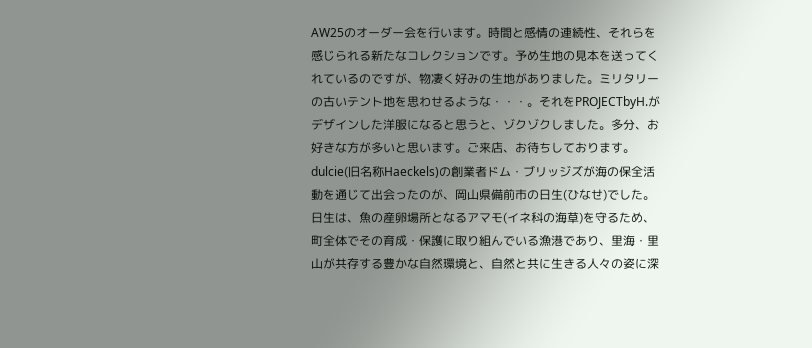AW25のオーダー会を行います。時間と感情の連続性、それらを感じられる新たなコレクションです。予め生地の見本を送ってくれているのですが、物凄く好みの生地がありました。ミリタリーの古いテント地を思わせるような・・・。それをPROJECTbyH.がデザインした洋服になると思うと、ゾクゾクしました。多分、お好きな方が多いと思います。ご来店、お待ちしております。
dulcie(旧名称Haeckels)の創業者ドム・ブリッジズが海の保全活動を通じて出会ったのが、岡山県備前市の日生(ひなせ)でした。日生は、魚の産卵場所となるアマモ(イネ科の海草)を守るため、町全体でその育成・保護に取り組んでいる漁港であり、里海・里山が共存する豊かな自然環境と、自然と共に生きる人々の姿に深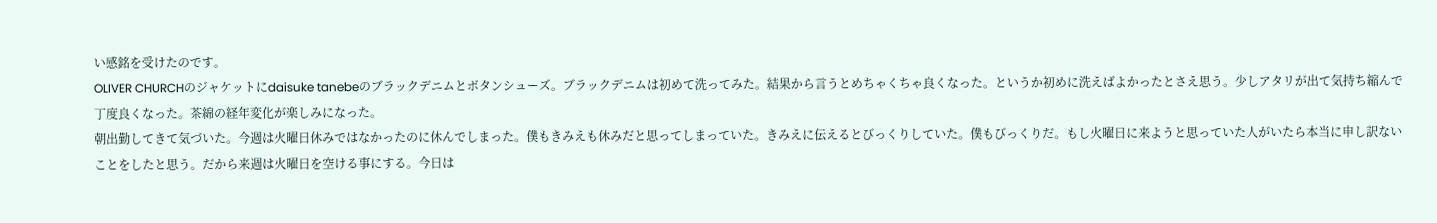い感銘を受けたのです。
OLIVER CHURCHのジャケットにdaisuke tanebeのブラックデニムとボタンシューズ。ブラックデニムは初めて洗ってみた。結果から言うとめちゃくちゃ良くなった。というか初めに洗えばよかったとさえ思う。少しアタリが出て気持ち縮んで丁度良くなった。茶綿の経年変化が楽しみになった。
朝出勤してきて気づいた。今週は火曜日休みではなかったのに休んでしまった。僕もきみえも休みだと思ってしまっていた。きみえに伝えるとびっくりしていた。僕もびっくりだ。もし火曜日に来ようと思っていた人がいたら本当に申し訳ないことをしたと思う。だから来週は火曜日を空ける事にする。今日は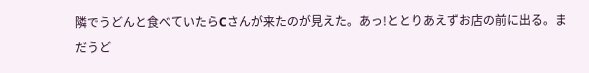隣でうどんと食べていたらCさんが来たのが見えた。あっ!ととりあえずお店の前に出る。まだうど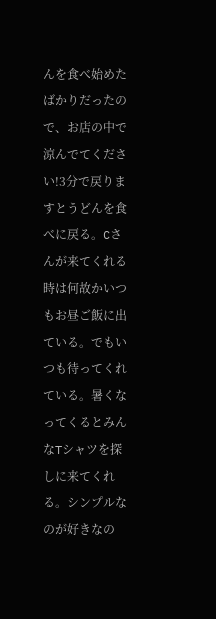んを食べ始めたばかりだったので、お店の中で涼んでてください!3分で戻りますとうどんを食べに戻る。Cさんが来てくれる時は何故かいつもお昼ご飯に出ている。でもいつも待ってくれている。暑くなってくるとみんなTシャツを探しに来てくれる。シンプルなのが好きなの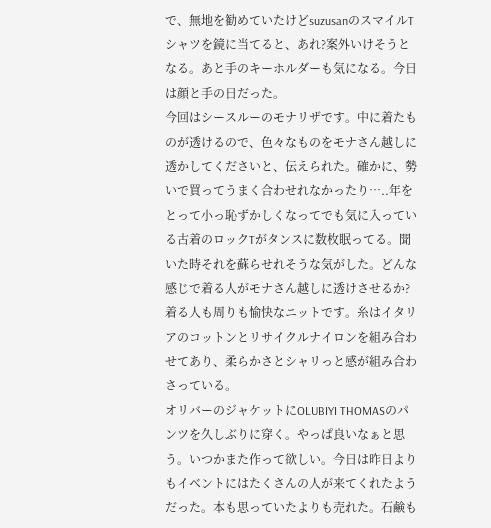で、無地を勧めていたけどsuzusanのスマイルTシャツを鏡に当てると、あれ?案外いけそうとなる。あと手のキーホルダーも気になる。今日は顔と手の日だった。
今回はシースルーのモナリザです。中に着たものが透けるので、色々なものをモナさん越しに透かしてくださいと、伝えられた。確かに、勢いで買ってうまく合わせれなかったり…..年をとって小っ恥ずかしくなってでも気に入っている古着のロックTがタンスに数枚眠ってる。聞いた時それを蘇らせれそうな気がした。どんな感じで着る人がモナさん越しに透けさせるか?着る人も周りも愉快なニットです。糸はイタリアのコットンとリサイクルナイロンを組み合わせてあり、柔らかさとシャリっと感が組み合わさっている。
オリバーのジャケットにOLUBIYI THOMASのパンツを久しぶりに穿く。やっぱ良いなぁと思う。いつかまた作って欲しい。今日は昨日よりもイベントにはたくさんの人が来てくれたようだった。本も思っていたよりも売れた。石鹸も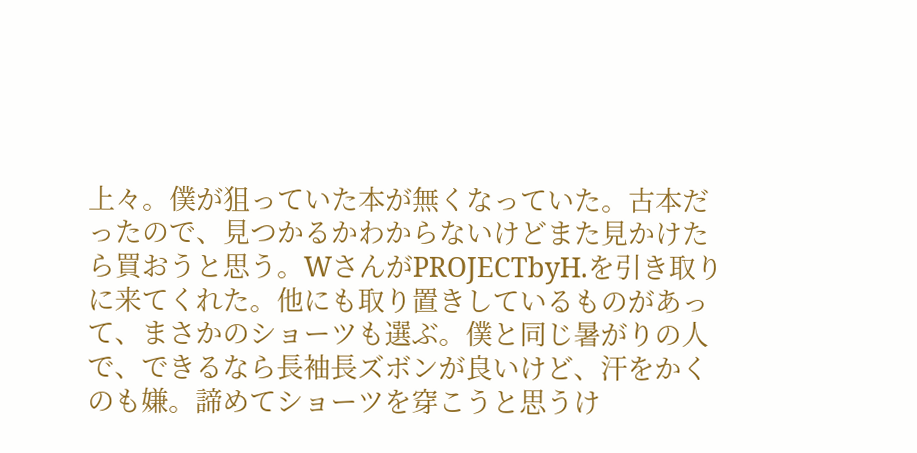上々。僕が狙っていた本が無くなっていた。古本だったので、見つかるかわからないけどまた見かけたら買おうと思う。WさんがPROJECTbyH.を引き取りに来てくれた。他にも取り置きしているものがあって、まさかのショーツも選ぶ。僕と同じ暑がりの人で、できるなら長袖長ズボンが良いけど、汗をかくのも嫌。諦めてショーツを穿こうと思うけ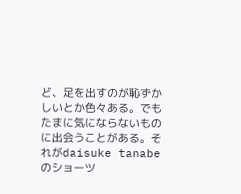ど、足を出すのが恥ずかしいとか色々ある。でもたまに気にならないものに出会うことがある。それがdaisuke tanabeのショーツ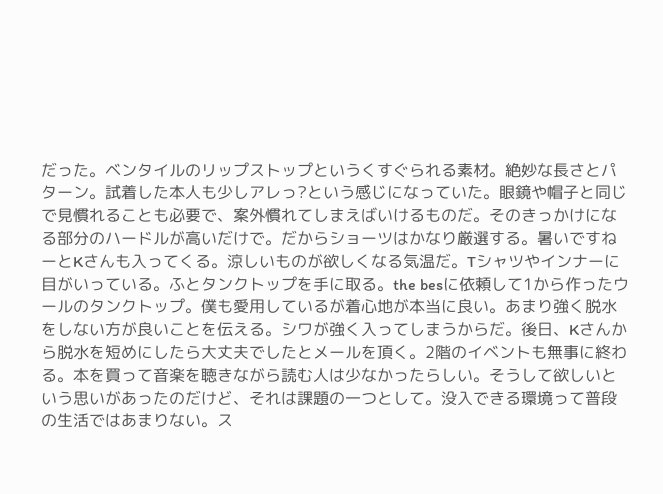だった。ベンタイルのリップストップというくすぐられる素材。絶妙な長さとパターン。試着した本人も少しアレっ?という感じになっていた。眼鏡や帽子と同じで見慣れることも必要で、案外慣れてしまえばいけるものだ。そのきっかけになる部分のハードルが高いだけで。だからショーツはかなり厳選する。暑いですねーとKさんも入ってくる。涼しいものが欲しくなる気温だ。Tシャツやインナーに目がいっている。ふとタンクトップを手に取る。the besに依頼して1から作ったウールのタンクトップ。僕も愛用しているが着心地が本当に良い。あまり強く脱水をしない方が良いことを伝える。シワが強く入ってしまうからだ。後日、Kさんから脱水を短めにしたら大丈夫でしたとメールを頂く。2階のイベントも無事に終わる。本を買って音楽を聴きながら読む人は少なかったらしい。そうして欲しいという思いがあったのだけど、それは課題の一つとして。没入できる環境って普段の生活ではあまりない。ス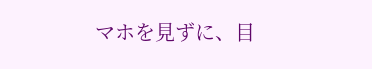マホを見ずに、目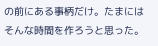の前にある事柄だけ。たまにはそんな時間を作ろうと思った。